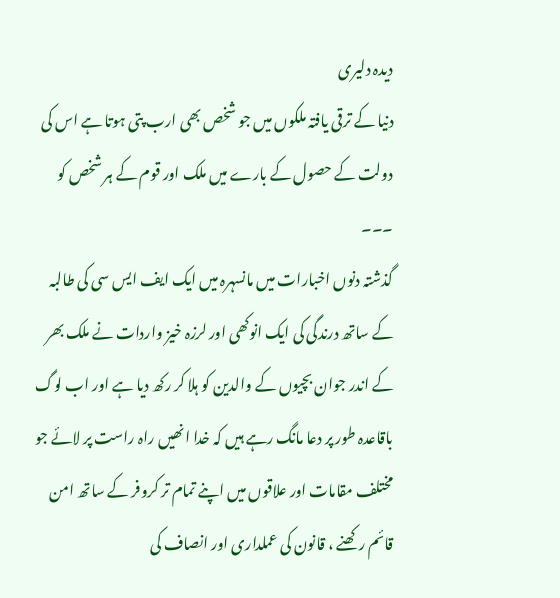دیدہ دلیری
دنیا کے ترقی یافتہ ملکوں میں جو شخص بھی ارب پتی ہوتا ہے اس کی دولت کے حصول کے بارے میں ملک اور قوم کے ہر شخص کو ۔۔۔
گذشتہ دنوں اخبارات میں مانسہرہ میں ایک ایف ایس سی کی طالبہ کے ساتھ درندگی کی ایک انوکھی اور لرزہ خیز واردات نے ملک بھر کے اندر جوان بچیوں کے والدین کو ہلا کر رکھ دیا ہے اور اب لوگ باقاعدہ طور پر دعا مانگ رہے ہیں کہ خدا انھیں راہ راست پر لائے جو مختلف مقامات اور علاقوں میں اپنے تمام تر کروفر کے ساتھ امن قائم رکھنے ، قانون کی عملداری اور انصاف کی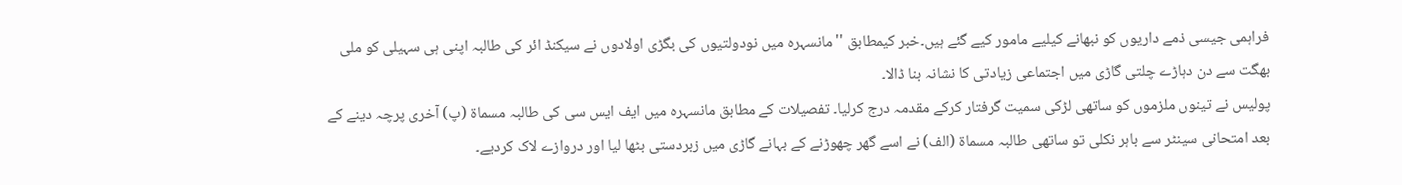فراہمی جیسی ذمے داریوں کو نبھانے کیلیے مامور کیے گئے ہیں۔خبر کیمطابق ''مانسہرہ میں نودولتیوں کی بگڑی اولادوں نے سیکنڈ ائر کی طالبہ اپنی ہی سہیلی کو ملی بھگت سے دن دہاڑے چلتی گاڑی میں اجتماعی زیادتی کا نشانہ بنا ڈالا۔
پولیس نے تینوں ملزموں کو ساتھی لڑکی سمیت گرفتار کرکے مقدمہ درج کرلیا۔ تفصیلات کے مطابق مانسہرہ میں ایف ایس سی کی طالبہ مسماۃ (پ) آخری پرچہ دینے کے بعد امتحانی سینٹر سے باہر نکلی تو ساتھی طالبہ مسماۃ (الف) نے اسے گھر چھوڑنے کے بہانے گاڑی میں زبردستی بٹھا لیا اور دروازے لاک کردیے۔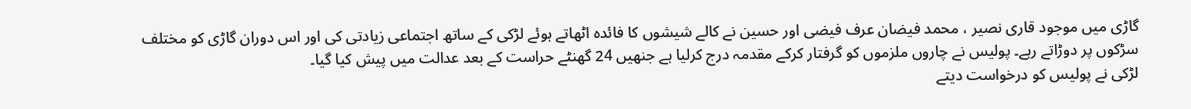گاڑی میں موجود قاری نصیر ، محمد فیضان عرف فیضی اور حسین نے کالے شیشوں کا فائدہ اٹھاتے ہوئے لڑکی کے ساتھ اجتماعی زیادتی کی اور اس دوران گاڑی کو مختلف سڑکوں پر دوڑاتے رہے۔ پولیس نے چاروں ملزموں کو گرفتار کرکے مقدمہ درج کرلیا ہے جنھیں 24 گھنٹے حراست کے بعد عدالت میں پیش کیا گیا۔
لڑکی نے پولیس کو درخواست دیتے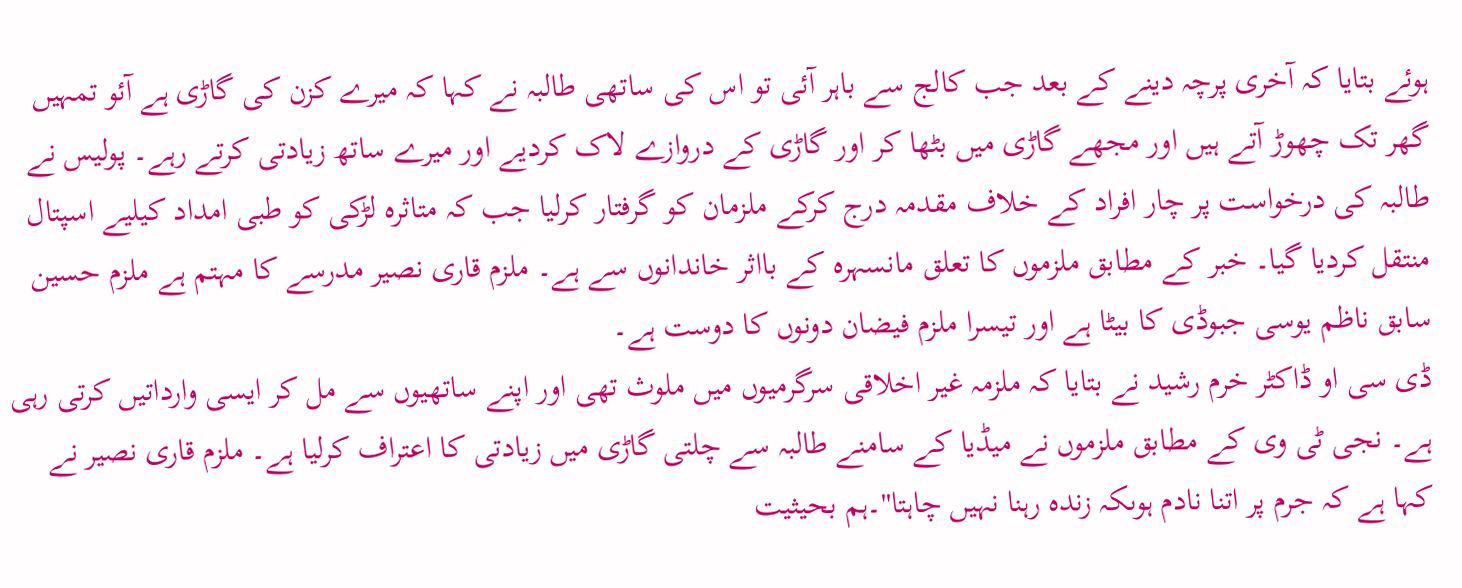ہوئے بتایا کہ آخری پرچہ دینے کے بعد جب کالج سے باہر آئی تو اس کی ساتھی طالبہ نے کہا کہ میرے کزن کی گاڑی ہے آئو تمہیں گھر تک چھوڑ آتے ہیں اور مجھے گاڑی میں بٹھا کر اور گاڑی کے دروازے لاک کردیے اور میرے ساتھ زیادتی کرتے رہے۔ پولیس نے طالبہ کی درخواست پر چار افراد کے خلاف مقدمہ درج کرکے ملزمان کو گرفتار کرلیا جب کہ متاثرہ لڑکی کو طبی امداد کیلیے اسپتال منتقل کردیا گیا۔ خبر کے مطابق ملزموں کا تعلق مانسہرہ کے بااثر خاندانوں سے ہے۔ ملزم قاری نصیر مدرسے کا مہتم ہے ملزم حسین سابق ناظم یوسی جبوڈی کا بیٹا ہے اور تیسرا ملزم فیضان دونوں کا دوست ہے۔
ڈی سی او ڈاکٹر خرم رشید نے بتایا کہ ملزمہ غیر اخلاقی سرگرمیوں میں ملوث تھی اور اپنے ساتھیوں سے مل کر ایسی وارداتیں کرتی رہی ہے۔ نجی ٹی وی کے مطابق ملزموں نے میڈیا کے سامنے طالبہ سے چلتی گاڑی میں زیادتی کا اعتراف کرلیا ہے۔ ملزم قاری نصیر نے کہا ہے کہ جرم پر اتنا نادم ہوںکہ زندہ رہنا نہیں چاہتا''۔ہم بحیثیت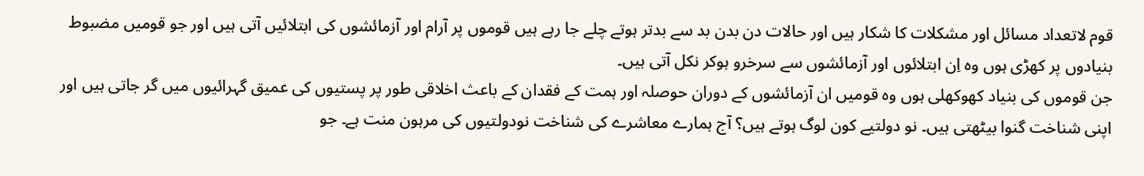قوم لاتعداد مسائل اور مشکلات کا شکار ہیں اور حالات دن بدن بد سے بدتر ہوتے چلے جا رہے ہیں قوموں پر آرام اور آزمائشوں کی ابتلائیں آتی ہیں اور جو قومیں مضبوط بنیادوں پر کھڑی ہوں وہ اِن ابتلائوں اور آزمائشوں سے سرخرو ہوکر نکل آتی ہیں۔
جن قوموں کی بنیاد کھوکھلی ہوں وہ قومیں ان آزمائشوں کے دوران حوصلہ اور ہمت کے فقدان کے باعث اخلاقی طور پر پستیوں کی عمیق گہرائیوں میں گر جاتی ہیں اور اپنی شناخت گنوا بیٹھتی ہیں۔ نو دولتیے کون لوگ ہوتے ہیں؟ آج ہمارے معاشرے کی شناخت نودولتیوں کی مرہون منت ہے۔ جو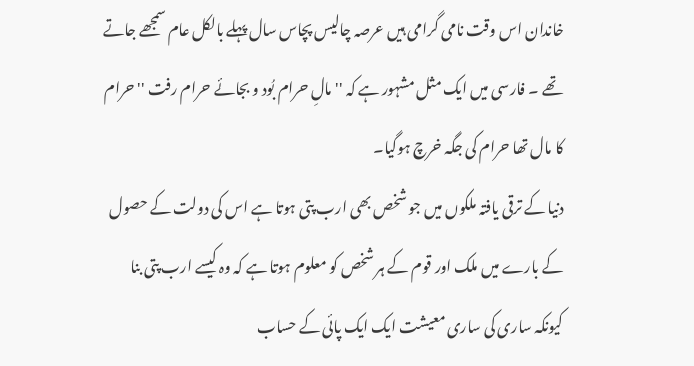خاندان اس وقت نامی گرامی ہیں عرصہ چالیس پچاس سال پہلے بالکل عام سمجھے جاتے تھے ۔ فارسی میں ایک مثل مشہور ہے کہ ''مالِ حرام بُود و بجائے حرام رفت '' حرام کا مال تھا حرام کی جگہ خرچ ہوگیا۔
دنیا کے ترقی یافتہ ملکوں میں جو شخص بھی ارب پتی ہوتا ہے اس کی دولت کے حصول کے بارے میں ملک اور قوم کے ہر شخص کو معلوم ہوتا ہے کہ وہ کیسے ارب پتی بنا کیونکہ ساری کی ساری معیشت ایک ایک پائی کے حساب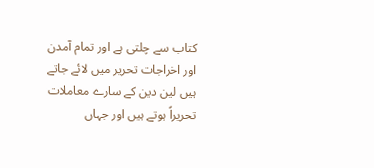کتاب سے چلتی ہے اور تمام آمدن اور اخراجات تحریر میں لائے جاتے ہیں لین دین کے سارے معاملات تحریراً ہوتے ہیں اور جہاں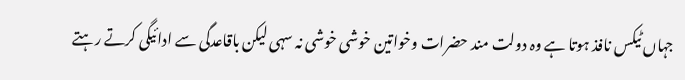جہاں ٹیکس نافذ ہوتا ہے وہ دولت مند حضرات وخواتین خوشی خوشی نہ سہی لیکن باقاعدگی سے ادائیگی کرتے رہتے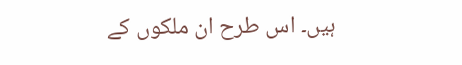ہیں۔ اس طرح ان ملکوں کے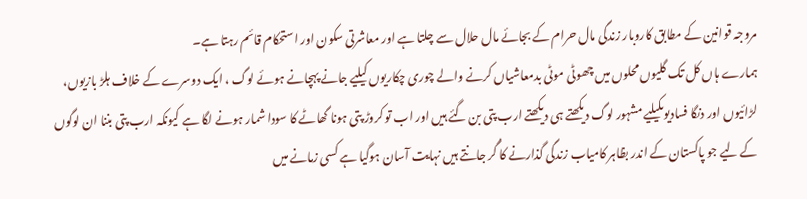مروجہ قوانین کے مطابق کاروبار زندگی مال حرام کے بجائے مال حلال سے چلتا ہے اور معاشرتی سکون اور استحکام قائم رہتا ہے۔
ہمارے ہاں کل تک گلیوں محلوں میں چھوٹی موٹی بدمعاشیاں کرنے والے چوری چکاریوں کیلیے جانے پہچانے ہوئے لوگ ، ایک دوسرے کے خلاف ہلڑ بازیوں، لڑائیوں اور دنگا فسادیوںکیلیے مشہور لوگ دیکھتے ہی دیکھتے ارب پتی بن گئے ہیں اور اب تو کروڑ پتی ہونا گھاٹے کا سودا شمار ہونے لگا ہے کیونکہ ارب پتی بننا ان لوگوں کے لیے جو پاکستان کے اندر بظاہر کامیاب زندگی گذارنے کا گُر جانتے ہیں نہایت آسان ہوگیا ہے کسی زمانے میں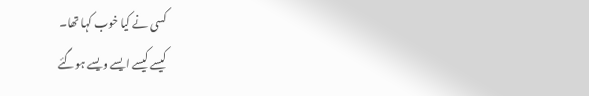کسی نے کیا خوب کہا تھا۔
کیسے کیسے ایسے ویسے ہوگئے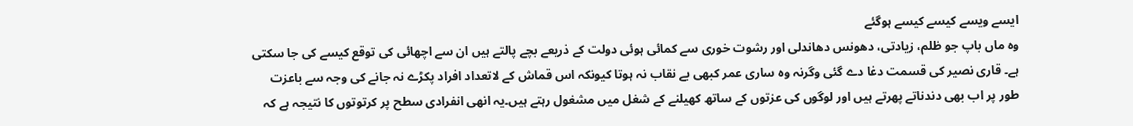ایسے ویسے کیسے کیسے ہوگئے
وہ ماں باپ جو ظلم، زیادتی، دھونس دھاندلی اور رشوت خوری سے کمائی ہوئی دولت کے ذریعے بچے پالتے ہیں ان سے اچھائی کی توقع کیسے کی جا سکتی ہے۔ قاری نصیر کی قسمت دغا دے گئی وگرنہ وہ ساری عمر کبھی بے نقاب نہ ہوتا کیونکہ اس قماش کے لاتعداد افراد پکڑے نہ جانے کی وجہ سے باعزت طور پر اب بھی دندناتے پھرتے ہیں اور لوگوں کی عزتوں کے ساتھ کھیلنے کے شغل میں مشغول رہتے ہیں۔یہ انھی انفرادی سطح پر کرتوتوں کا نتیجہ ہے کہ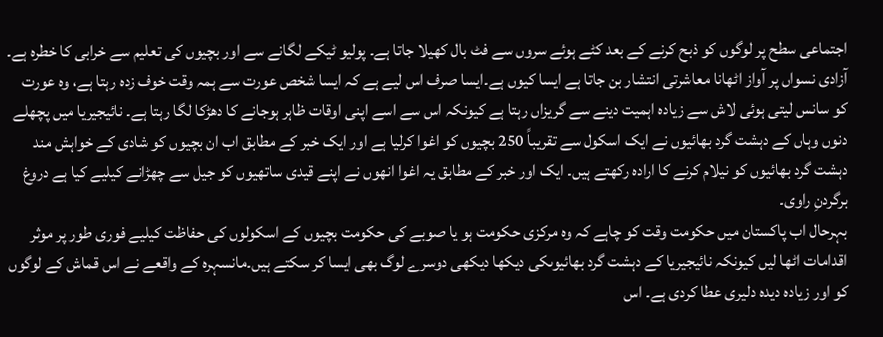اجتماعی سطح پر لوگوں کو ذبح کرنے کے بعد کٹے ہوئے سروں سے فٹ بال کھیلا جاتا ہے۔ پولیو ٹیکے لگانے سے اور بچیوں کی تعلیم سے خرابی کا خطرہ ہے۔
آزادی نسواں پر آواز اٹھانا معاشرتی انتشار بن جاتا ہے ایسا کیوں ہے۔ایسا صرف اس لیے ہے کہ ایسا شخص عورت سے ہمہ وقت خوف زدہ رہتا ہے، وہ عورت کو سانس لیتی ہوئی لاش سے زیادہ اہمیت دینے سے گریزاں رہتا ہے کیونکہ اس سے اسے اپنی اوقات ظاہر ہوجانے کا دھڑکا لگا رہتا ہے۔ نائیجیریا میں پچھلے دنوں وہاں کے دہشت گرد بھائیوں نے ایک اسکول سے تقریباً 250 بچیوں کو اغوا کرلیا ہے اور ایک خبر کے مطابق اب ان بچیوں کو شادی کے خواہش مند دہشت گرد بھائیوں کو نیلام کرنے کا ارادہ رکھتے ہیں۔ ایک اور خبر کے مطابق یہ اغوا انھوں نے اپنے قیدی ساتھیوں کو جیل سے چھڑانے کیلیے کیا ہے دروغ برگردنِ راوی۔
بہرحال اب پاکستان میں حکومت وقت کو چاہے کہ وہ مرکزی حکومت ہو یا صوبے کی حکومت بچیوں کے اسکولوں کی حفاظت کیلیے فوری طور پر موثر اقدامات اٹھا لیں کیونکہ نائیجیریا کے دہشت گرد بھائیوںکی دیکھا دیکھی دوسرے لوگ بھی ایسا کر سکتے ہیں۔مانسہرہ کے واقعے نے اس قماش کے لوگوں کو اور زیادہ دیدہ دلیری عطا کردی ہے۔ اس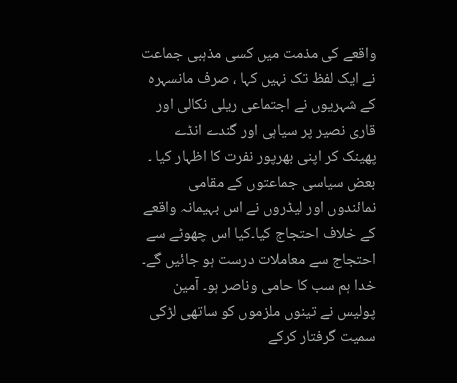واقعے کی مذمت میں کسی مذہبی جماعت نے ایک لفظ تک نہیں کہا ، صرف مانسہرہ کے شہریوں نے اجتماعی ریلی نکالی اور قاری نصیر پر سیاہی اور گندے انڈے پھینک کر اپنی بھرپور نفرت کا اظہار کیا ۔ بعض سیاسی جماعتوں کے مقامی نمائندوں اور لیڈروں نے اس بہیمانہ واقعے کے خلاف احتجاج کیا۔کیا اس چھوٹے سے احتجاج سے معاملات درست ہو جائیں گے۔
خدا ہم سب کا حامی وناصر ہو۔ آمین
پولیس نے تینوں ملزموں کو ساتھی لڑکی سمیت گرفتار کرکے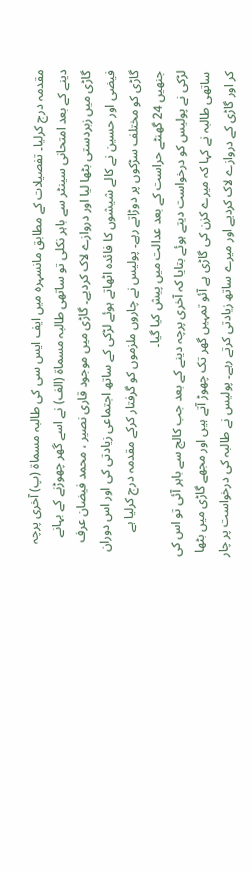مقدمہ درج کرلیا۔ تفصیلات کے مطابق مانسہرہ میں ایف ایس سی کی طالبہ مسماۃ (پ) آخری پرچہ دینے کے بعد امتحانی سینٹر سے باہر نکلی تو ساتھی طالبہ مسماۃ (الف) نے اسے گھر چھوڑنے کے بہانے گاڑی میں زبردستی بٹھا لیا اور دروازے لاک کردیے۔ گاڑی میں موجود قاری نصیر ، محمد فیضان عرف فیضی اور حسین نے کالے شیشوں کا فائدہ اٹھاتے ہوئے لڑکی کے ساتھ اجتماعی زیادتی کی اور اس دوران گاڑی کو مختلف سڑکوں پر دوڑاتے رہے۔ پولیس نے چاروں ملزموں کو گرفتار کرکے مقدمہ درج کرلیا ہے جنھیں 24 گھنٹے حراست کے بعد عدالت میں پیش کیا گیا۔
لڑکی نے پولیس کو درخواست دیتے ہوئے بتایا کہ آخری پرچہ دینے کے بعد جب کالج سے باہر آئی تو اس کی ساتھی طالبہ نے کہا کہ میرے کزن کی گاڑی ہے آئو تمہیں گھر تک چھوڑ آتے ہیں اور مجھے گاڑی میں بٹھا کر اور گاڑی کے دروازے لاک کردیے اور میرے ساتھ زیادتی کرتے رہے۔ پولیس نے طالبہ کی درخواست پر چار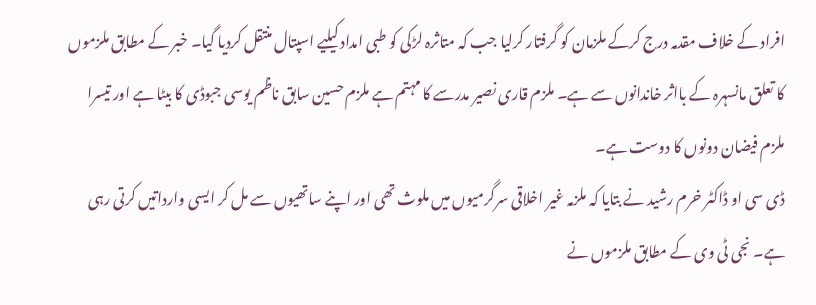افراد کے خلاف مقدمہ درج کرکے ملزمان کو گرفتار کرلیا جب کہ متاثرہ لڑکی کو طبی امداد کیلیے اسپتال منتقل کردیا گیا۔ خبر کے مطابق ملزموں کا تعلق مانسہرہ کے بااثر خاندانوں سے ہے۔ ملزم قاری نصیر مدرسے کا مہتم ہے ملزم حسین سابق ناظم یوسی جبوڈی کا بیٹا ہے اور تیسرا ملزم فیضان دونوں کا دوست ہے۔
ڈی سی او ڈاکٹر خرم رشید نے بتایا کہ ملزمہ غیر اخلاقی سرگرمیوں میں ملوث تھی اور اپنے ساتھیوں سے مل کر ایسی وارداتیں کرتی رہی ہے۔ نجی ٹی وی کے مطابق ملزموں نے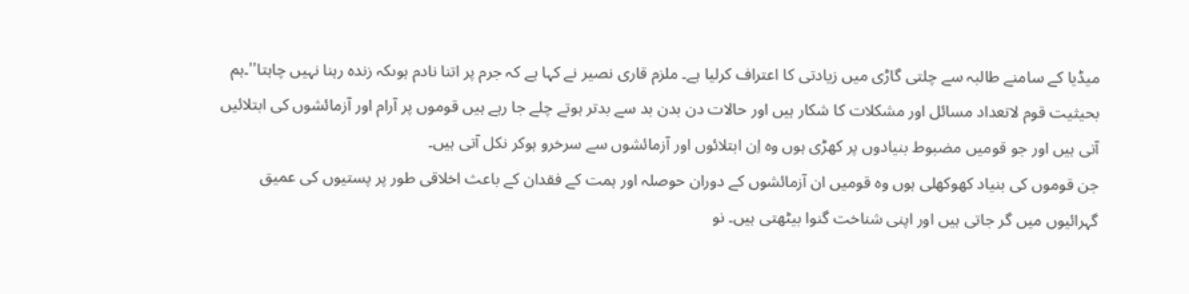میڈیا کے سامنے طالبہ سے چلتی گاڑی میں زیادتی کا اعتراف کرلیا ہے۔ ملزم قاری نصیر نے کہا ہے کہ جرم پر اتنا نادم ہوںکہ زندہ رہنا نہیں چاہتا''۔ہم بحیثیت قوم لاتعداد مسائل اور مشکلات کا شکار ہیں اور حالات دن بدن بد سے بدتر ہوتے چلے جا رہے ہیں قوموں پر آرام اور آزمائشوں کی ابتلائیں آتی ہیں اور جو قومیں مضبوط بنیادوں پر کھڑی ہوں وہ اِن ابتلائوں اور آزمائشوں سے سرخرو ہوکر نکل آتی ہیں۔
جن قوموں کی بنیاد کھوکھلی ہوں وہ قومیں ان آزمائشوں کے دوران حوصلہ اور ہمت کے فقدان کے باعث اخلاقی طور پر پستیوں کی عمیق گہرائیوں میں گر جاتی ہیں اور اپنی شناخت گنوا بیٹھتی ہیں۔ نو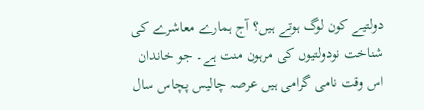دولتیے کون لوگ ہوتے ہیں؟ آج ہمارے معاشرے کی شناخت نودولتیوں کی مرہون منت ہے۔ جو خاندان اس وقت نامی گرامی ہیں عرصہ چالیس پچاس سال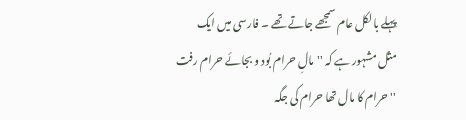پہلے بالکل عام سمجھے جاتے تھے ۔ فارسی میں ایک مثل مشہور ہے کہ ''مالِ حرام بُود و بجائے حرام رفت '' حرام کا مال تھا حرام کی جگہ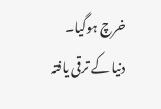خرچ ہوگیا۔
دنیا کے ترقی یافتہ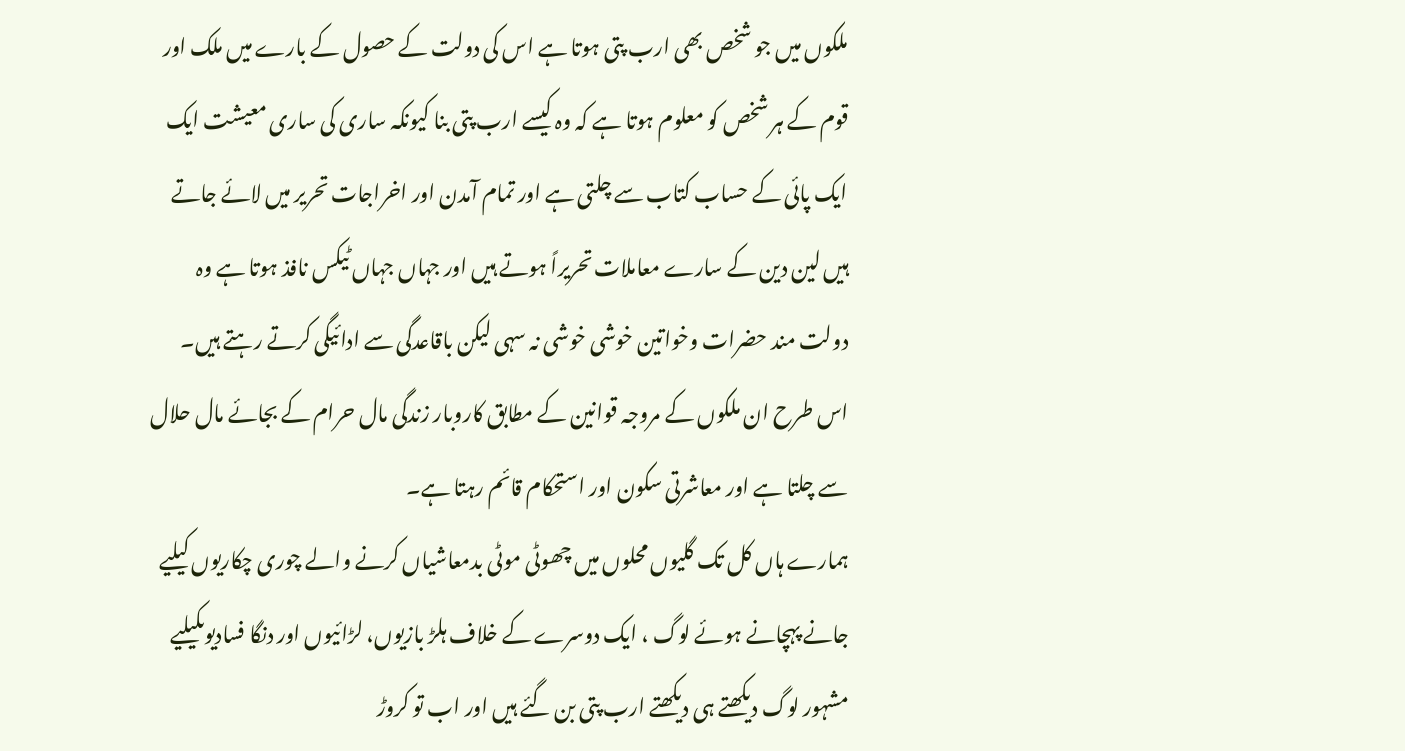ملکوں میں جو شخص بھی ارب پتی ہوتا ہے اس کی دولت کے حصول کے بارے میں ملک اور قوم کے ہر شخص کو معلوم ہوتا ہے کہ وہ کیسے ارب پتی بنا کیونکہ ساری کی ساری معیشت ایک ایک پائی کے حساب کتاب سے چلتی ہے اور تمام آمدن اور اخراجات تحریر میں لائے جاتے ہیں لین دین کے سارے معاملات تحریراً ہوتے ہیں اور جہاں جہاں ٹیکس نافذ ہوتا ہے وہ دولت مند حضرات وخواتین خوشی خوشی نہ سہی لیکن باقاعدگی سے ادائیگی کرتے رہتے ہیں۔ اس طرح ان ملکوں کے مروجہ قوانین کے مطابق کاروبار زندگی مال حرام کے بجائے مال حلال سے چلتا ہے اور معاشرتی سکون اور استحکام قائم رہتا ہے۔
ہمارے ہاں کل تک گلیوں محلوں میں چھوٹی موٹی بدمعاشیاں کرنے والے چوری چکاریوں کیلیے جانے پہچانے ہوئے لوگ ، ایک دوسرے کے خلاف ہلڑ بازیوں، لڑائیوں اور دنگا فسادیوںکیلیے مشہور لوگ دیکھتے ہی دیکھتے ارب پتی بن گئے ہیں اور اب تو کروڑ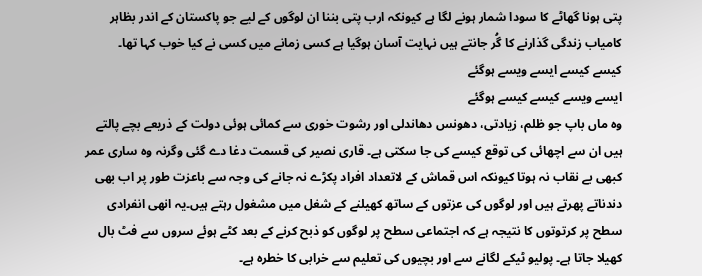پتی ہونا گھاٹے کا سودا شمار ہونے لگا ہے کیونکہ ارب پتی بننا ان لوگوں کے لیے جو پاکستان کے اندر بظاہر کامیاب زندگی گذارنے کا گُر جانتے ہیں نہایت آسان ہوگیا ہے کسی زمانے میں کسی نے کیا خوب کہا تھا۔
کیسے کیسے ایسے ویسے ہوگئے
ایسے ویسے کیسے کیسے ہوگئے
وہ ماں باپ جو ظلم، زیادتی، دھونس دھاندلی اور رشوت خوری سے کمائی ہوئی دولت کے ذریعے بچے پالتے ہیں ان سے اچھائی کی توقع کیسے کی جا سکتی ہے۔ قاری نصیر کی قسمت دغا دے گئی وگرنہ وہ ساری عمر کبھی بے نقاب نہ ہوتا کیونکہ اس قماش کے لاتعداد افراد پکڑے نہ جانے کی وجہ سے باعزت طور پر اب بھی دندناتے پھرتے ہیں اور لوگوں کی عزتوں کے ساتھ کھیلنے کے شغل میں مشغول رہتے ہیں۔یہ انھی انفرادی سطح پر کرتوتوں کا نتیجہ ہے کہ اجتماعی سطح پر لوگوں کو ذبح کرنے کے بعد کٹے ہوئے سروں سے فٹ بال کھیلا جاتا ہے۔ پولیو ٹیکے لگانے سے اور بچیوں کی تعلیم سے خرابی کا خطرہ ہے۔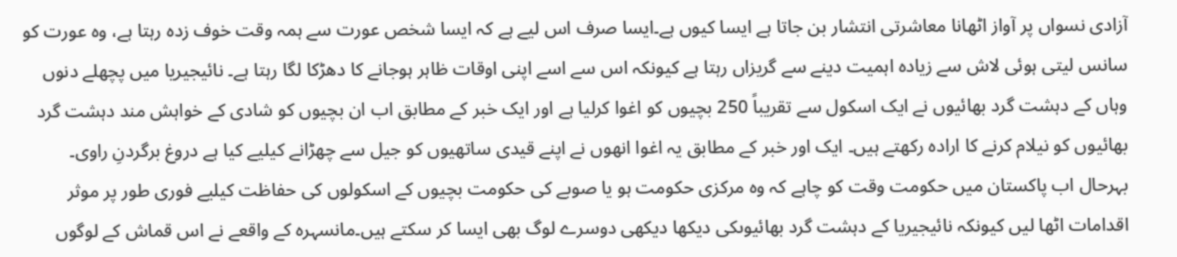آزادی نسواں پر آواز اٹھانا معاشرتی انتشار بن جاتا ہے ایسا کیوں ہے۔ایسا صرف اس لیے ہے کہ ایسا شخص عورت سے ہمہ وقت خوف زدہ رہتا ہے، وہ عورت کو سانس لیتی ہوئی لاش سے زیادہ اہمیت دینے سے گریزاں رہتا ہے کیونکہ اس سے اسے اپنی اوقات ظاہر ہوجانے کا دھڑکا لگا رہتا ہے۔ نائیجیریا میں پچھلے دنوں وہاں کے دہشت گرد بھائیوں نے ایک اسکول سے تقریباً 250 بچیوں کو اغوا کرلیا ہے اور ایک خبر کے مطابق اب ان بچیوں کو شادی کے خواہش مند دہشت گرد بھائیوں کو نیلام کرنے کا ارادہ رکھتے ہیں۔ ایک اور خبر کے مطابق یہ اغوا انھوں نے اپنے قیدی ساتھیوں کو جیل سے چھڑانے کیلیے کیا ہے دروغ برگردنِ راوی۔
بہرحال اب پاکستان میں حکومت وقت کو چاہے کہ وہ مرکزی حکومت ہو یا صوبے کی حکومت بچیوں کے اسکولوں کی حفاظت کیلیے فوری طور پر موثر اقدامات اٹھا لیں کیونکہ نائیجیریا کے دہشت گرد بھائیوںکی دیکھا دیکھی دوسرے لوگ بھی ایسا کر سکتے ہیں۔مانسہرہ کے واقعے نے اس قماش کے لوگوں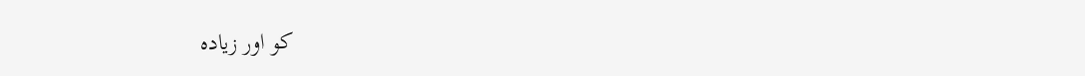کو اور زیادہ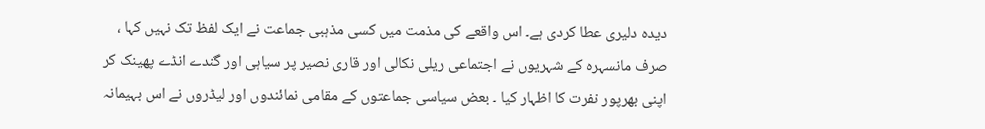دیدہ دلیری عطا کردی ہے۔ اس واقعے کی مذمت میں کسی مذہبی جماعت نے ایک لفظ تک نہیں کہا ، صرف مانسہرہ کے شہریوں نے اجتماعی ریلی نکالی اور قاری نصیر پر سیاہی اور گندے انڈے پھینک کر اپنی بھرپور نفرت کا اظہار کیا ۔ بعض سیاسی جماعتوں کے مقامی نمائندوں اور لیڈروں نے اس بہیمانہ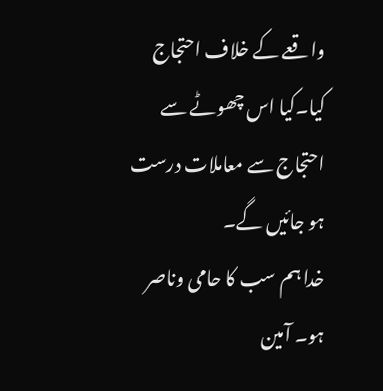واقعے کے خلاف احتجاج کیا۔کیا اس چھوٹے سے احتجاج سے معاملات درست ہو جائیں گے۔
خدا ہم سب کا حامی وناصر ہو۔ آمین